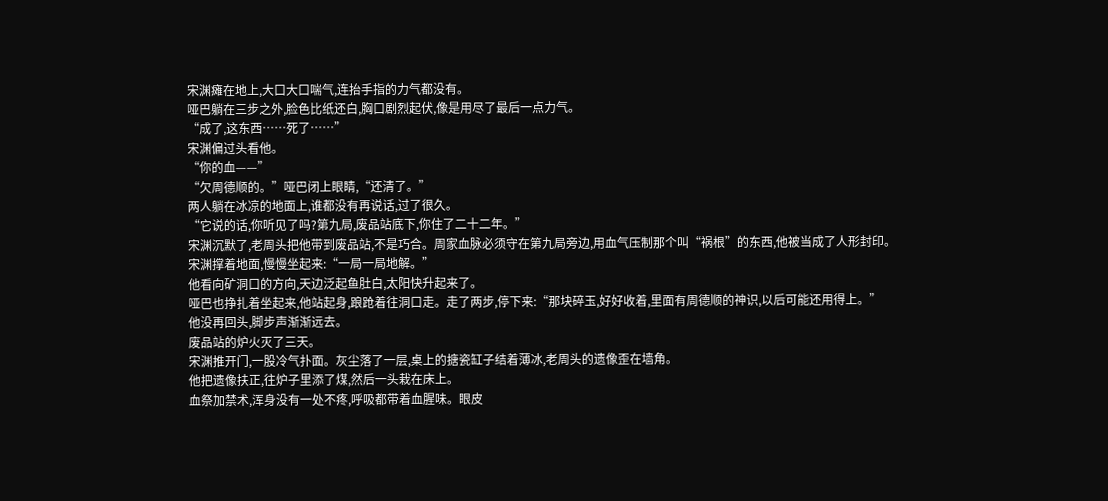宋渊瘫在地上,大口大口喘气,连抬手指的力气都没有。
哑巴躺在三步之外,脸色比纸还白,胸口剧烈起伏,像是用尽了最后一点力气。
“成了,这东西……死了……”
宋渊偏过头看他。
“你的血——”
“欠周德顺的。”哑巴闭上眼睛,“还清了。”
两人躺在冰凉的地面上,谁都没有再说话,过了很久。
“它说的话,你听见了吗?第九局,废品站底下,你住了二十二年。”
宋渊沉默了,老周头把他带到废品站,不是巧合。周家血脉必须守在第九局旁边,用血气压制那个叫“祸根”的东西,他被当成了人形封印。
宋渊撑着地面,慢慢坐起来:“一局一局地解。”
他看向矿洞口的方向,天边泛起鱼肚白,太阳快升起来了。
哑巴也挣扎着坐起来,他站起身,踉跄着往洞口走。走了两步,停下来:“那块碎玉,好好收着,里面有周德顺的神识,以后可能还用得上。”
他没再回头,脚步声渐渐远去。
废品站的炉火灭了三天。
宋渊推开门,一股冷气扑面。灰尘落了一层,桌上的搪瓷缸子结着薄冰,老周头的遗像歪在墙角。
他把遗像扶正,往炉子里添了煤,然后一头栽在床上。
血祭加禁术,浑身没有一处不疼,呼吸都带着血腥味。眼皮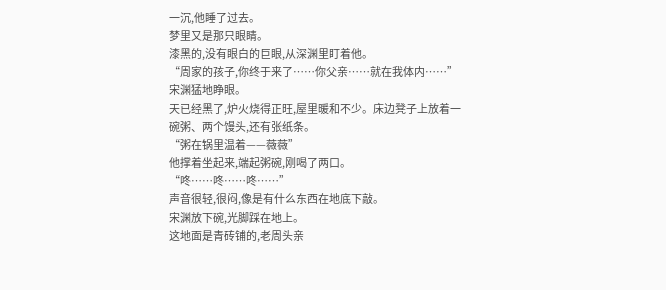一沉,他睡了过去。
梦里又是那只眼睛。
漆黑的,没有眼白的巨眼,从深渊里盯着他。
“周家的孩子,你终于来了……你父亲……就在我体内……”
宋渊猛地睁眼。
天已经黑了,炉火烧得正旺,屋里暖和不少。床边凳子上放着一碗粥、两个馒头,还有张纸条。
“粥在锅里温着——薇薇”
他撑着坐起来,端起粥碗,刚喝了两口。
“咚……咚……咚……”
声音很轻,很闷,像是有什么东西在地底下敲。
宋渊放下碗,光脚踩在地上。
这地面是青砖铺的,老周头亲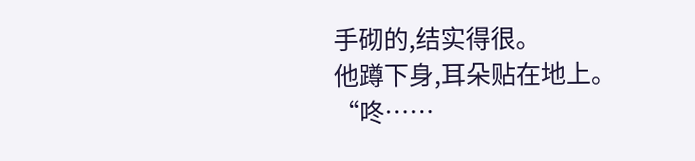手砌的,结实得很。
他蹲下身,耳朵贴在地上。
“咚……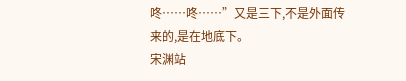咚……咚……”又是三下,不是外面传来的,是在地底下。
宋渊站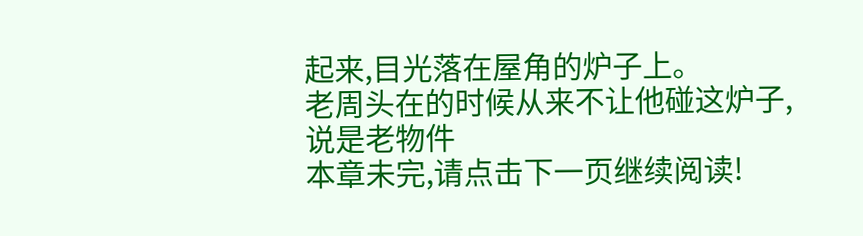起来,目光落在屋角的炉子上。
老周头在的时候从来不让他碰这炉子,说是老物件
本章未完,请点击下一页继续阅读!